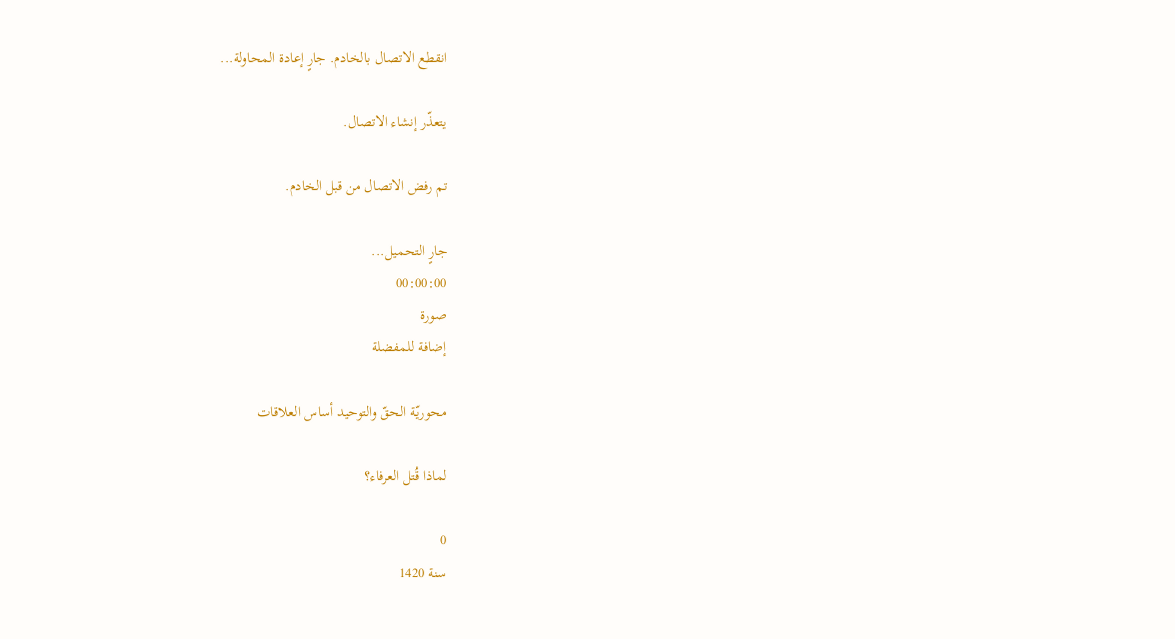انقطع الاتصال بالخادم. جارٍ إعادة المحاولة...

يتعذّر إنشاء الاتصال.

تم رفض الاتصال من قبل الخادم.

جارٍ التحميل...
00:00:00
صورة
إضافة للمفضلة

محوريّة الحقّ والتوحيد أساس العلاقات

لماذا قُتل العرفاء؟

0
سنة 1420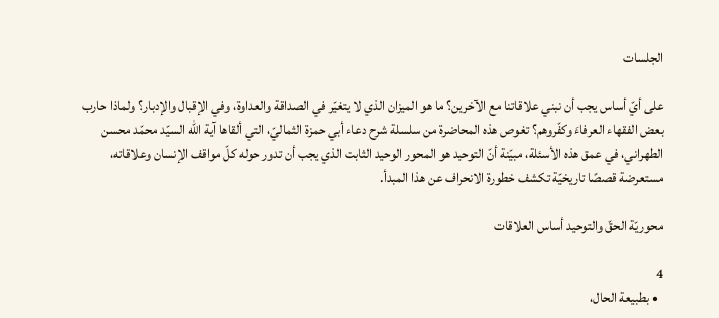الجلسات

على أيّ أساس يجب أن نبني علاقاتنا مع الآخرين؟ ما هو الميزان الذي لا يتغيّر في الصداقة والعداوة، وفي الإقبال والإدبار؟ ولماذا حارب بعض الفقهاء العرفاءَ وكفّروهم؟ تغوص هذه المحاضرة من سلسلة شرح دعاء أبي حمزة الثماليّ، التي ألقاها آية الله السيّد محمّد محسن الطهراني، في عمق هذه الأسئلة، مبيّنة أنّ التوحيد هو المحور الوحيد الثابت الذي يجب أن تدور حوله كلّ مواقف الإنسان وعلاقاته، مستعرضة قصصًا تاريخيّة تكشف خطورة الانحراف عن هذا المبدأ.

محوريّة الحقّ والتوحيد أساس العلاقات

4
  • بطبيعة الحال،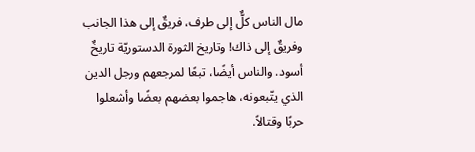مال الناس كلٌّ إلى طرف، فريقٌ إلى هذا الجانب وفريقٌ إلى ذاك! وتاريخ الثورة الدستوريّة تاريخٌ أسود. والناس أيضًا، تبعًا لمرجعهم ورجل الدين الذي يتّبعونه، هاجموا بعضهم بعضًا وأشعلوا حربًا وقتالاً.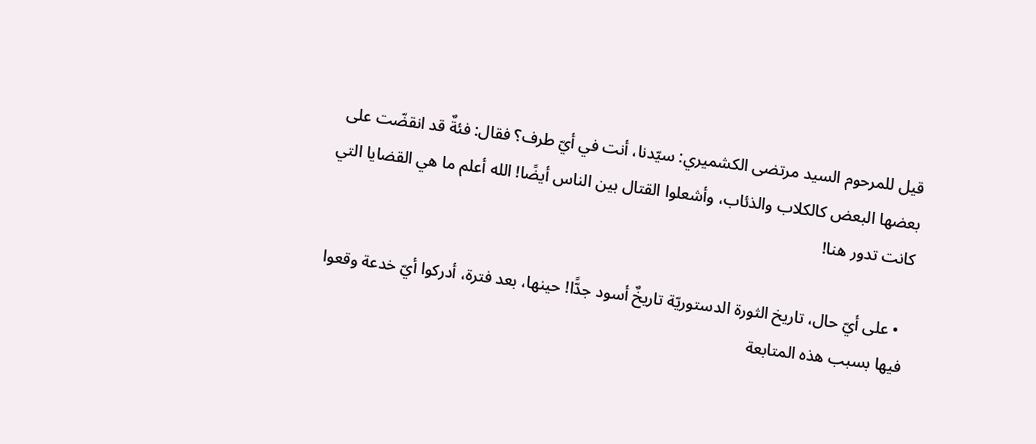قيل للمرحوم السيد مرتضى الكشميري: سيّدنا، أنت في أيّ طرف؟ فقال: فئةٌ قد انقضّت على بعضها البعض كالكلاب والذئاب، وأشعلوا القتال بين الناس أيضًا! الله أعلم ما هي القضايا التي كانت تدور هنا!

  • على أيّ حال، تاريخ الثورة الدستوريّة تاريخٌ أسود جدًّا! حينها، بعد فترة، أدركوا أيّ خدعة وقعوا فيها بسبب هذه المتابعة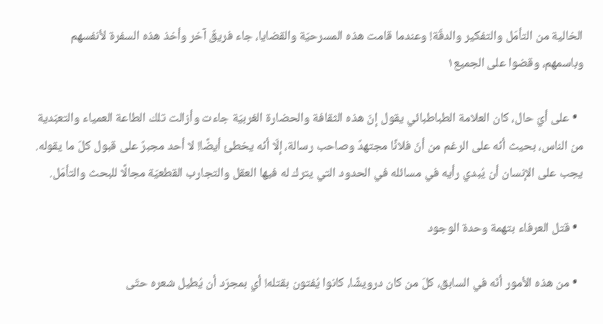الخالية من التأمّل والتفكير والدقّة! وعندما قامت هذه المسرحيّة والقضايا، جاء فريقٌ آخر وأخذ هذه السفرة لأنفسهم وباسمهم، وقضوا على الجميع۱

  • على أيّ حال، كان العلامة الطباطبائي يقول إنّ هذه الثقافة والحضارة الغربيّة جاءت وأزالت تلك الطاعة العمياء والتعبّدية من الناس، بحيث أنّه على الرغم من أنّ فلانًا مجتهدٌ وصاحب رسالة، إلّا أنّه يخطئ أيضًا! لا أحد مجبرٌ على قبول كلّ ما يقوله. يجب على الإنسان أن يُبدي رأيه في مسائله في الحدود التي يترك له فيها العقل والتجارب القطعيّة مجالًا للبحث والتأمّل.

  • قتل العرفاء بتهمة وحدة الوجود

  • من هذه الأمور أنّه في السابق، كلّ من كان درويشًا، كانوا يُفتون بقتله! أي بمجرّد أن يُطيل شعره حتّى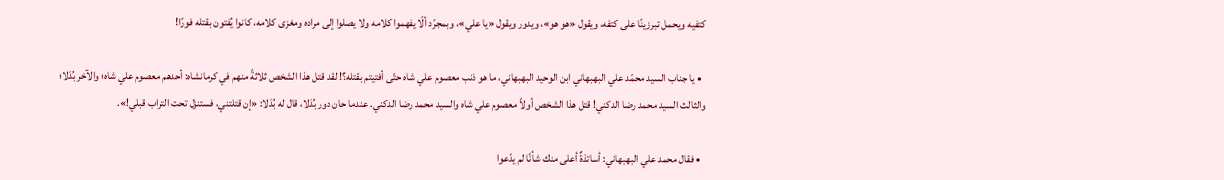كتفيه ويحمل تبرزينًا على كتفه، ويقول «هو هو»، ويدور ويقول «يا علي»، وبمجرّد ألّا يفهموا كلامه ولا يصلوا إلى مراده ومغزى كلامه، كانوا يُفتون بقتله فورًا!

  • يا جناب السيد محمّد علي البهبهاني ابن الوحيد البهبهاني، ما هو ذنب معصوم علي شاه حتّى أفتيتم بقتله؟! لقد قتل هذا الشخص ثلاثةً منهم في كرمانشاه: أحدهم معصوم علي شاه؛ والآخر بُدَلا؛ والثالث السيد محمد رضا الدكني! قتل هذا الشخص أولاً معصوم علي شاه والسيد محمد رضا الدكني. عندما حان دور بُدَلا، قال له بُدَلا: «إن قتلتني، فستنزل تحت التراب قبلي!».

  • فقال محمد علي البهبهاني: أساتذةٌ أعلى منك شأنًا لم يدّعوا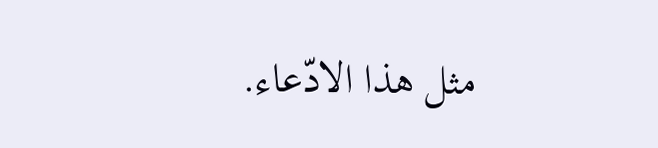مثل هذا الادّعاء.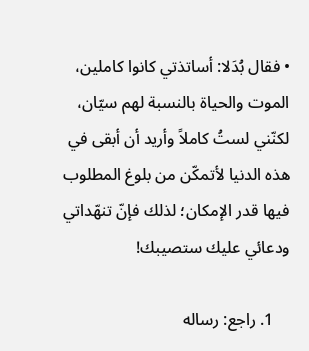• فقال بُدَلا: أساتذتي كانوا كاملين، الموت والحياة بالنسبة لهم سيّان، لكنّني لستُ كاملاً وأريد أن أبقى في هذه الدنيا لأتمكّن من بلوغ المطلوب فيها قدر الإمكان؛ لذلك فإنّ تنهّداتي ودعائي عليك ستصيبك!

    1. راجع: رساله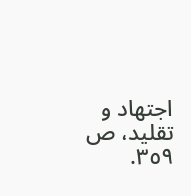اجتهاد و تقلید، ص ٣٥٩.